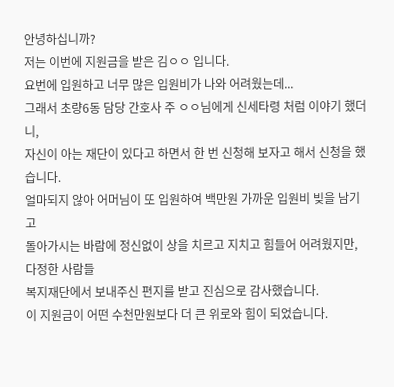안녕하십니까?
저는 이번에 지원금을 받은 김ㅇㅇ 입니다.
요번에 입원하고 너무 많은 입원비가 나와 어려웠는데...
그래서 초량6동 담당 간호사 주 ㅇㅇ님에게 신세타령 처럼 이야기 했더니,
자신이 아는 재단이 있다고 하면서 한 번 신청해 보자고 해서 신청을 했습니다.
얼마되지 않아 어머님이 또 입원하여 백만원 가까운 입원비 빚을 남기고
돌아가시는 바람에 정신없이 상을 치르고 지치고 힘들어 어려웠지만, 다정한 사람들
복지재단에서 보내주신 편지를 받고 진심으로 감사했습니다.
이 지원금이 어떤 수천만원보다 더 큰 위로와 힘이 되었습니다.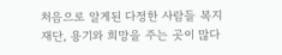처음으로 알게된 다정한 사람들 복지재단, 용기와 희망을 주는 곳이 많다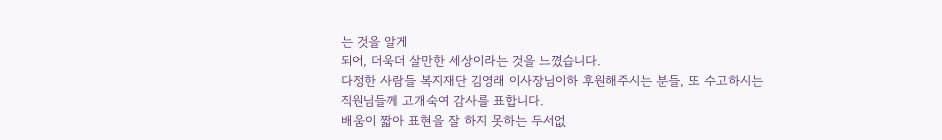는 것을 알게
되어, 더욱더 살만한 세상이라는 것을 느꼈습니다.
다정한 사람들 복지재단 김영래 이사장님이하 후원해주시는 분들, 또 수고하시는
직원님들께 고개숙여 감사를 표합니다.
배움이 짧아 표현을 잘 하지 못하는 두서없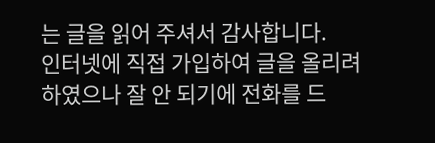는 글을 읽어 주셔서 감사합니다.
인터넷에 직접 가입하여 글을 올리려 하였으나 잘 안 되기에 전화를 드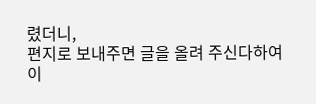렸더니,
편지로 보내주면 글을 올려 주신다하여 이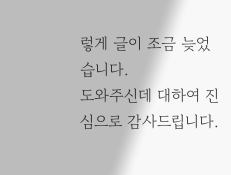렇게 글이 조금 늦었습니다.
도와주신데 대하여 진심으로 감사드립니다.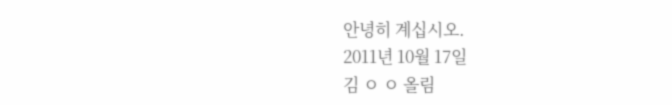안녕히 계십시오.
2011년 10월 17일
김 ㅇ ㅇ 올림